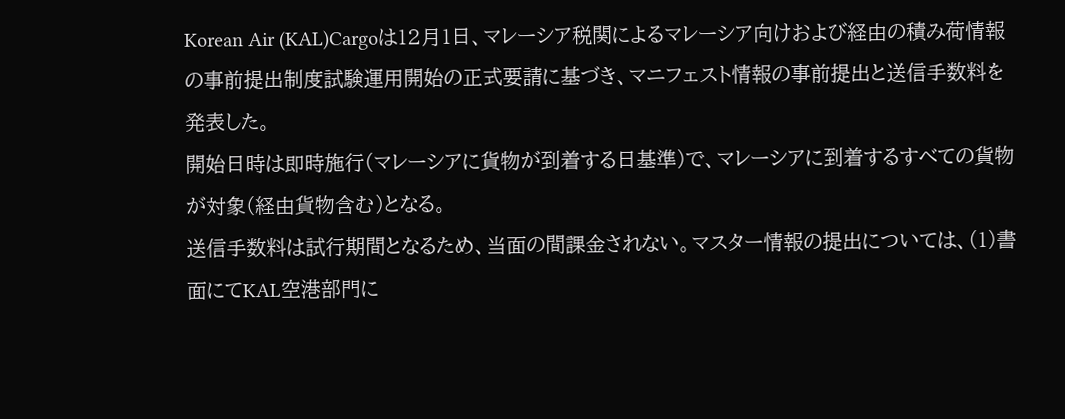Korean Air (KAL)Cargoは12月1日、マレーシア税関によるマレーシア向けおよび経由の積み荷情報の事前提出制度試験運用開始の正式要請に基づき、マニフェスト情報の事前提出と送信手数料を発表した。
開始日時は即時施行(マレーシアに貨物が到着する日基準)で、マレーシアに到着するすべての貨物が対象(経由貨物含む)となる。
送信手数料は試行期間となるため、当面の間課金されない。マスター情報の提出については、(1)書面にてKAL空港部門に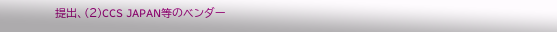提出、(2)CCS JAPAN等のベンダー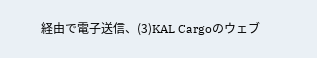経由で電子送信、(3)KAL Cargoのウェブ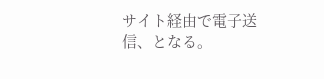サイト経由で電子送信、となる。